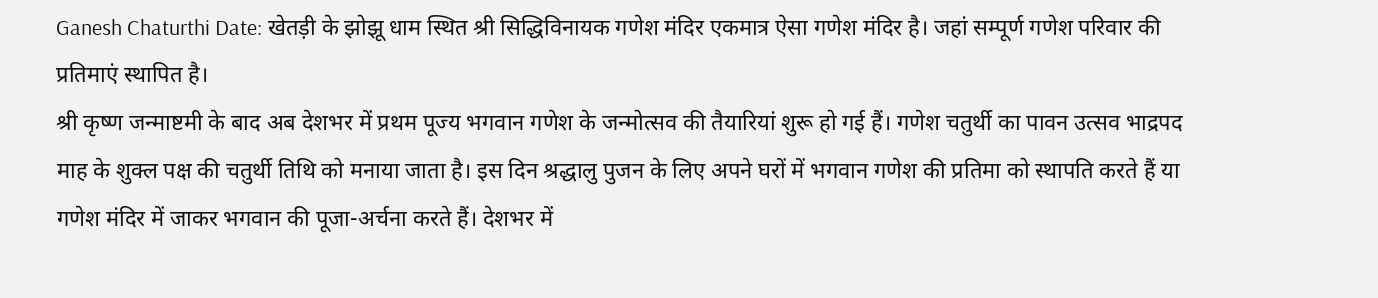Ganesh Chaturthi Date: खेतड़ी के झोझू धाम स्थित श्री सिद्धिविनायक गणेश मंदिर एकमात्र ऐसा गणेश मंदिर है। जहां सम्पूर्ण गणेश परिवार की प्रतिमाएं स्थापित है।
श्री कृष्ण जन्माष्टमी के बाद अब देशभर में प्रथम पूज्य भगवान गणेश के जन्मोत्सव की तैयारियां शुरू हो गई हैं। गणेश चतुर्थी का पावन उत्सव भाद्रपद माह के शुक्ल पक्ष की चतुर्थी तिथि को मनाया जाता है। इस दिन श्रद्धालु पुजन के लिए अपने घरों में भगवान गणेश की प्रतिमा को स्थापति करते हैं या गणेश मंदिर में जाकर भगवान की पूजा-अर्चना करते हैं। देशभर में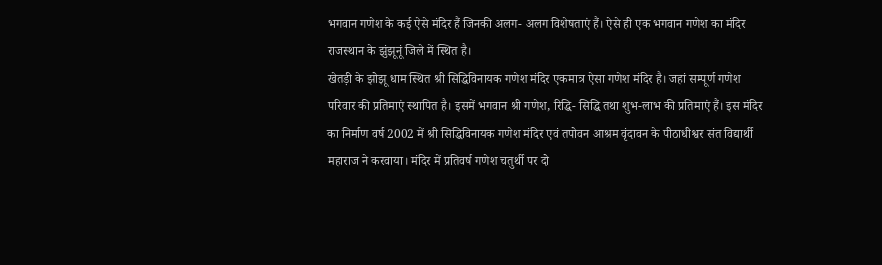भगवान गणेश के कई ऐसे मंदिर हैं जिनकी अलग- अलग विशेषताएं हैं। ऐसे ही एक भगवान गणेश का मंदिर राजस्थान के झुंझूनूं जिले में स्थित है।
खेतड़ी के झोझू धाम स्थित श्री सिद्धिविनायक गणेश मंदिर एकमात्र ऐसा गणेश मंदिर है। जहां सम्पूर्ण गणेश परिवार की प्रतिमाएं स्थापित है। इसमें भगवान श्री गणेश, रिद्धि- सिद्धि तथा शुभ-लाभ की प्रतिमाएं हैं। इस मंदिर का निर्माण वर्ष 2002 में श्री सिद्धिविनायक गणेश मंदिर एवं तपोवन आश्रम वृंदावन के पीठाधीश्वर संत विद्यार्थी महाराज ने करवाया। मंदिर में प्रतिवर्ष गणेश चतुर्थी पर दो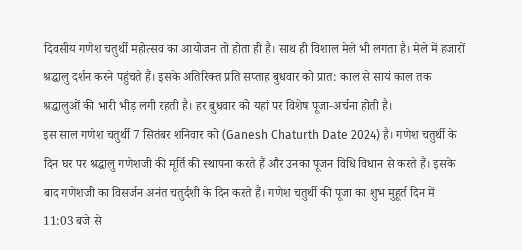दिवसीय गणेश चतुर्थी महोत्सव का आयोजन तो होता ही है। साथ ही विशाल मेले भी लगता है। मेले में हजारों श्रद्धालु दर्शन करने पहुंचते हैं। इसके अतिरिक्त प्रति सप्ताह बुधवार को प्रात: काल से सायं काल तक श्रद्धालुओं की भारी भीड़ लगी रहती है। हर बुधवार को यहां पर विशेष पूजा-अर्चना होती है।
इस साल गणेश चतुर्थी 7 सितंबर शनिवार को (Ganesh Chaturth Date 2024) है। गणेश चतुर्थी के दिन घर पर श्रद्धालु गणेशजी की मूर्ति की स्थापना करते हैं और उनका पूजन विधि विधान से करते हैं। इसके बाद गणेशजी का विसर्जन अनंत चतुर्दशी के दिन करते हैं। गणेश चतुर्थी की पूजा का शुभ मुहूर्त दिन में 11:03 बजे से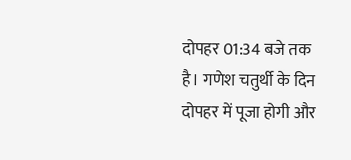दोपहर 01:34 बजे तक है। गणेश चतुर्थी के दिन दोपहर में पूजा होगी और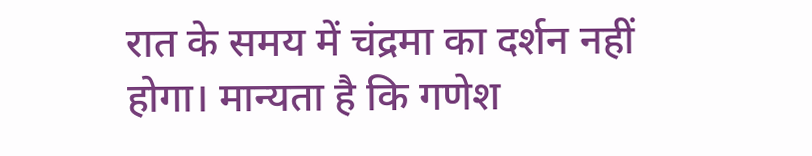रात के समय में चंद्रमा का दर्शन नहीं होगा। मान्यता है कि गणेश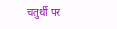चतुर्थी पर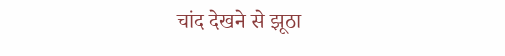चांद देखने से झूठा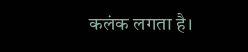कलंक लगता है।